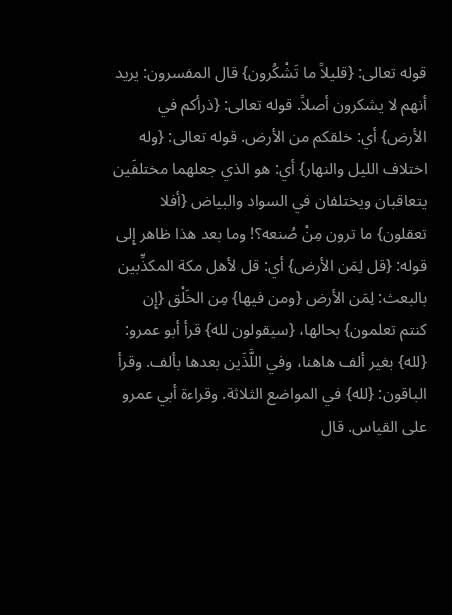قوله تعالى: {قليلاً ما تَشْكُرون} قال المفسرون: يريد أنهم لا يشكرون أصلاً. قوله تعالى: {ذرأكم في الأرض} أي: خلقكم من الأرض. قوله تعالى: {وله اختلاف الليل والنهار} أي: هو الذي جعلهما مختلفَين يتعاقبان ويختلفان في السواد والبياض {أفلا تعقلون} ما ترون مِنْ صُنعه؟! وما بعد هذا ظاهر إِلى قوله: {قل لِمَن الأرض} أي: قل لأهل مكة المكذِّبين بالبعث: لِمَن الأرض {ومن فيها} مِن الخَلْق {إِن كنتم تعلمون} بحالها، {سيقولون لله} قرأ أبو عمرو: {لله} بغير ألف هاهنا، وفي اللَّذَين بعدها بألف. وقرأ الباقون: {لله} في المواضع الثلاثة. وقراءة أبي عمرو على القياس. قال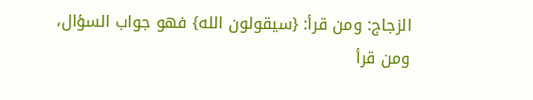الزجاج: ومن قرأ: {سيقولون الله} فهو جواب السؤال، ومن قرأ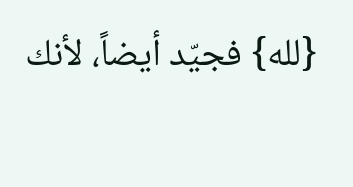{لله} فجيّد أيضاً، لأنك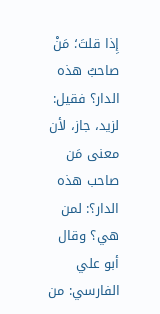إِذا قلتَ؛ مَنْ صاحبُ هذه الدار؟ فقيل: لزيد، جاز، لأن معنى مَن صاحب هذه الدار؟: لمن هي؟ وقال أبو علي الفارسي: من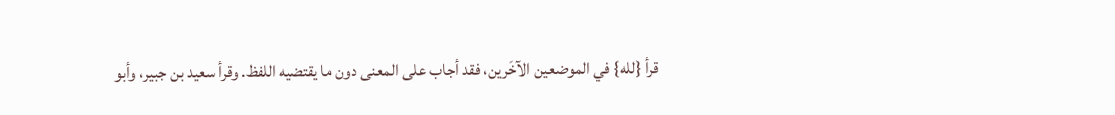قرأ {لله} في الموضعين الآخَرين، فقد أجاب على المعنى دون ما يقتضيه اللفظ. وقرأ سعيد بن جبير، وأبو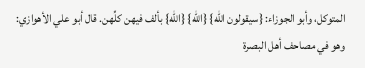المتوكل، وأبو الجوزاء: {سيقولون الله} {الله} {الله} بألف فيهن كلِّهن. قال أبو علي الأهوازي: وهو في مصاحف أهل البصرة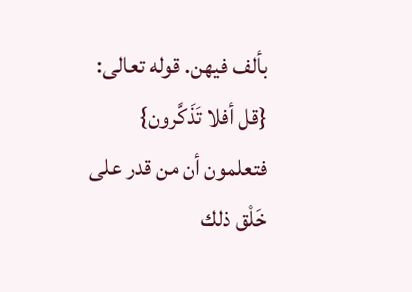بألف فيهن. قوله تعالى: {قل أفلا تَذَكَّرون} فتعلمون أن من قدر على خَلْق ذلك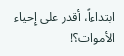ابتداءاً، أقدر على إِحياء الأموات؟!